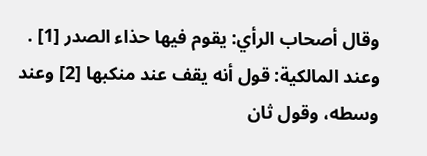وقال أصحاب الرأي: يقوم فيها حذاء الصدر [1] .
وعند المالكية: قول أنه يقف عند منكبها [2] وعند وسطه، وقول ثان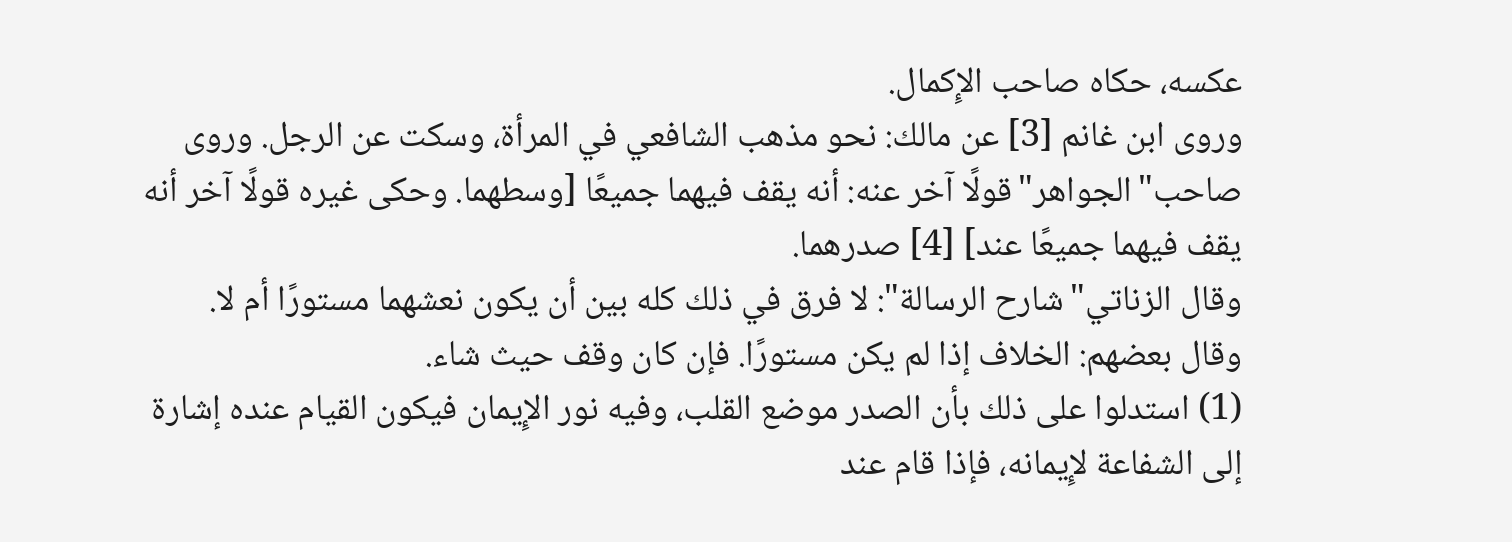عكسه، حكاه صاحب الإِكمال.
وروى ابن غانم [3] عن مالك: نحو مذهب الشافعي في المرأة، وسكت عن الرجل. وروى صاحب"الجواهر"قولًا آخر عنه: أنه يقف فيهما جميعًا [وسطهما. وحكى غيره قولًا آخر أنه يقف فيهما جميعًا عند] [4] صدرهما.
وقال الزناتي"شارح الرسالة": لا فرق في ذلك كله بين أن يكون نعشهما مستورًا أم لا.
وقال بعضهم: الخلاف إذا لم يكن مستورًا. فإن كان وقف حيث شاء.
(1) استدلوا على ذلك بأن الصدر موضع القلب، وفيه نور الإِيمان فيكون القيام عنده إشارة إلى الشفاعة لإِيمانه، فإذا قام عند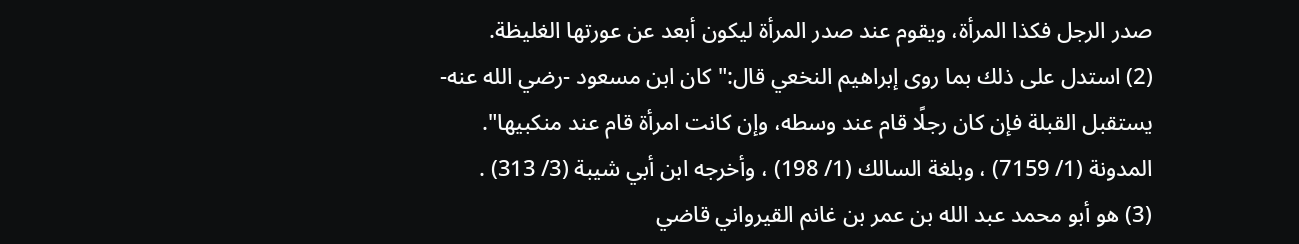صدر الرجل فكذا المرأة، ويقوم عند صدر المرأة ليكون أبعد عن عورتها الغليظة.
(2) استدل على ذلك بما روى إبراهيم النخعي قال:"كان ابن مسعود -رضي الله عنه- يستقبل القبلة فإن كان رجلًا قام عند وسطه، وإن كانت امرأة قام عند منكبيها". المدونة (1/ 7159) ، وبلغة السالك (1/ 198) ، وأخرجه ابن أبي شيبة (3/ 313) .
(3) هو أبو محمد عبد الله بن عمر بن غانم القيرواني قاضي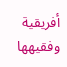أفريقية وفقيهها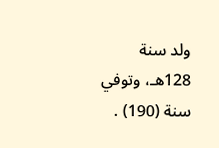ولد سنة 128هـ، وتوفي سنة (190) .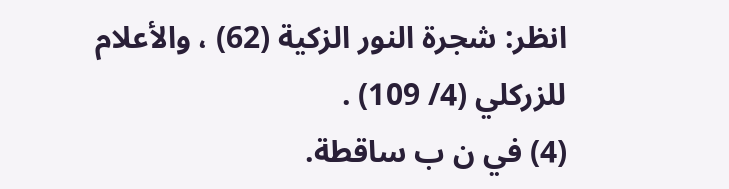انظر: شجرة النور الزكية (62) ، والأعلام للزركلي (4/ 109) .
(4) في ن ب ساقطة.